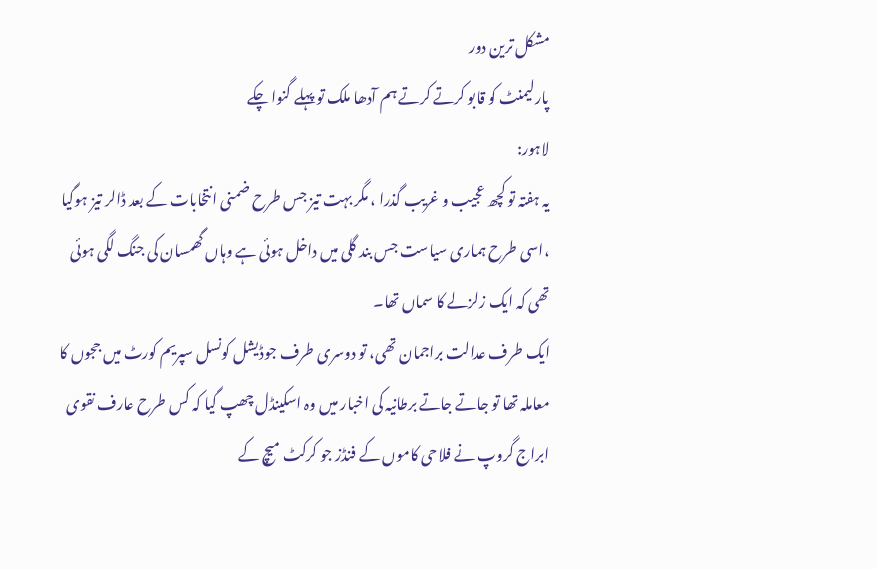مشکل ترین دور
پارلیمنٹ کو قابو کرتے کرتے ہم آدھا ملک تو پہلے گنوا چکے
لاہور:
یہ ہفتہ تو کچھ عجیب و غریب گذرا ، مگر بہت تیز جس طرح ضمنی انتخابات کے بعد ڈالر تیز ہوگیا ،اسی طرح ہماری سیاست جس بند گلی میں داخل ہوئی ہے وہاں گھمسان کی جنگ لگی ہوئی تھی کہ ایک زلزلے کا سماں تھا۔
ایک طرف عدالت براجمان تھی، تو دوسری طرف جوڈیشل کونسل سپریم کورٹ میں ججوں کا معاملہ تھا تو جاتے جاتے برطانیہ کی اخبار میں وہ اسکینڈل چھپ گیا کہ کس طرح عارف نقوی ابراج گروپ نے فلاحی کاموں کے فنڈز جو کرکٹ میچ کے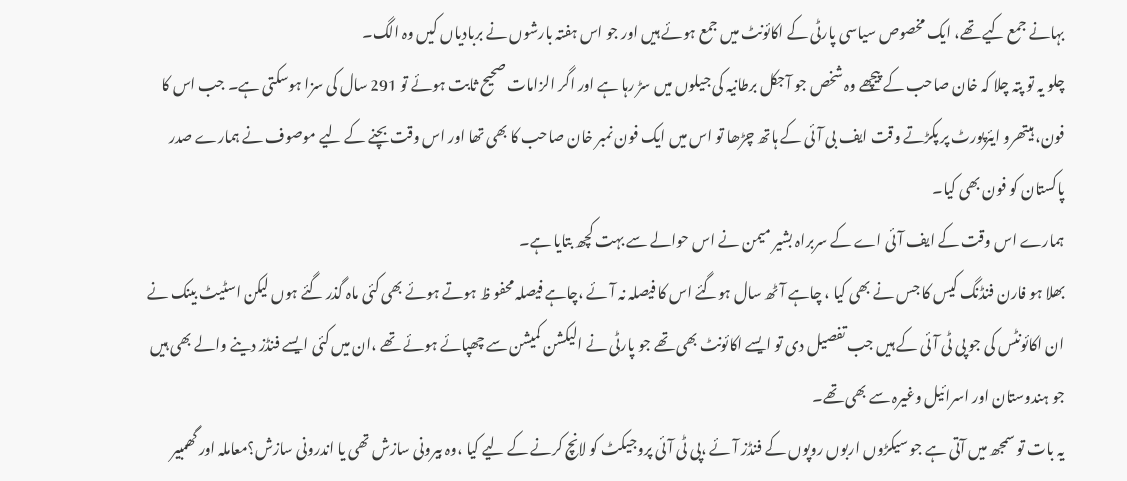بہانے جمع کیے تھے، ایک مخصوص سیاسی پارٹی کے اکائونٹ میں جمع ہوئے ہیں اور جو اس ہفتہ بارشوں نے بربادیاں کیں وہ الگ۔
چلو یہ تو پتہ چلا کہ خان صاحب کے پیچھے وہ شخص جو آجکل برطانیہ کی جیلوں میں سڑ رہا ہے اور اگر الزامات صحیح ثابت ہوئے تو 291 سال کی سزا ہوسکتی ہے۔ جب اس کا فون، ہیتھرو ایئرپورٹ پر پکڑتے وقت ایف بی آئی کے ہاتھ چڑھا تو اس میں ایک فون نمبر خان صاحب کا بھی تھا اور اس وقت بچنے کے لیے موصوف نے ہمارے صدر پاکستان کو فون بھی کیا۔
ہمارے اس وقت کے ایف آئی اے کے سربراہ بشیر میمن نے اس حوالے سے بہت کچھ بتایا ہے۔
بھلا ہو فارن فنڈنگ کیس کا جس نے بھی کیا ، چاہے آٹھ سال ہوگئے اس کا فیصلہ نہ آئے ،چاہے فیصلہ محفو ظ ہوتے ہوئے بھی کئی ماہ گذر گئے ہوں لیکن اسٹیٹ بینک نے ان اکائونٹس کی جو پی ٹی آئی کے ہیں جب تفصیل دی تو ایسے اکائونٹ بھی تھے جو پارٹی نے الیکشن کمیشن سے چھپائے ہوئے تھے ،ان میں کئی ایسے فنڈز دینے والے بھی ہیں جو ہندوستان اور اسرائیل وغیرہ سے بھی تھے۔
یہ بات تو سمجھ میں آتی ہے جو سیکڑوں اربوں روپوں کے فنڈز آئے ،پی ٹی آئی پروجیکٹ کو لانچ کرنے کے لیے کیا ،وہ بیرونی سازش تھی یا اندرونی سازش؟معاملہ اور گھمبیر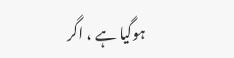ہوگیا ہے ، اگر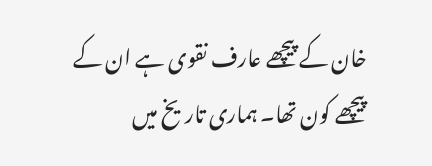خان کے پیچھے عارف نقوی ہے ان کے پیچھے کون تھا۔ ہماری تاریخ میں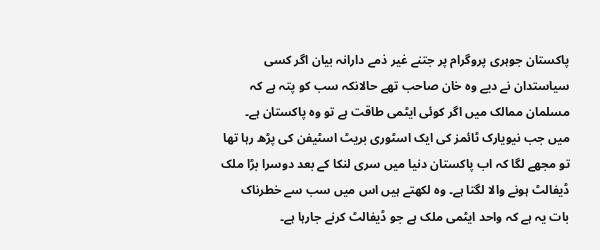پاکستان جوہری پروگرام پر جتنے غیر ذمے دارانہ بیان اگر کسی سیاستدان نے دیے وہ خان صاحب تھے حالانکہ سب کو پتہ ہے کہ مسلمان ممالک میں اگر کوئی ایٹمی طاقت ہے تو وہ پاکستان ہے۔
میں جب نیویارک ٹائمز کی ایک اسٹوری بریٹ اسٹیفن کی پڑھ رہا تھا تو مجھے لگا کہ اب پاکستان دنیا میں سری لنکا کے بعد دوسرا بڑا ملک ڈیفالٹ ہونے والا لگتا ہے۔ وہ لکھتے ہیں اس میں سب سے خطرناک بات یہ ہے کہ واحد ایٹمی ملک ہے جو ڈیفالٹ کرنے جارہا ہے۔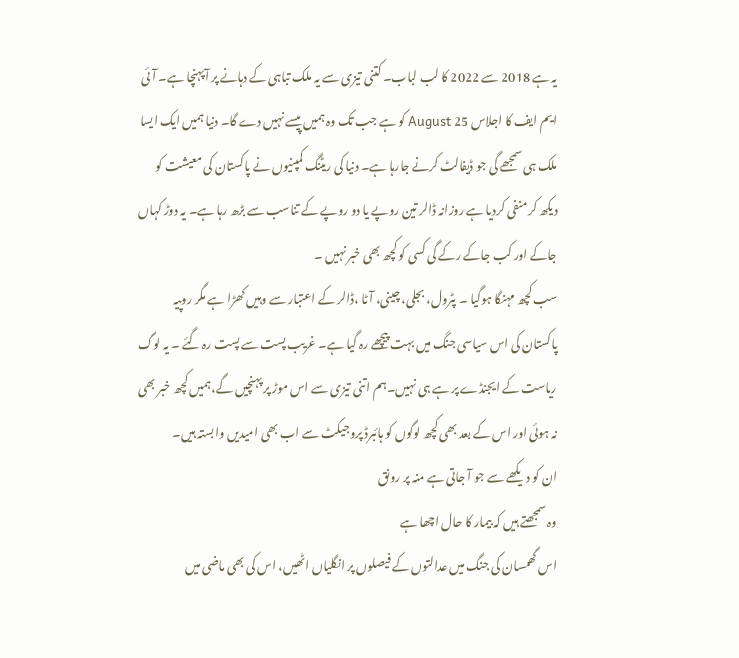یہ ہے 2018 سے 2022 کا لب لباب۔ کتنی تیزی سے یہ ملک تباہی کے دہانے پر آپہنچا ہے۔ آئی ایم ایف کا اجلاس 25 August کو ہے جب تک وہ ہمیں پیسے نہیں دے گا۔ دنیا ہمیں ایک ایسا ملک ہی سمجھے گی جو ڈیفالٹ کرنے جارہا ہے۔ دنیا کی ریٹنگ کمپنیوں نے پاکستان کی معیشت کو دیکھ کر منفی کردیا ہے روزانہ ڈالر تین روپے یا دو روپے کے تناسب سے بڑھ رہا ہے۔ یہ دوڑ کہاں جاکے اور کب جاکے رکے گی کسی کو کچھ بھی خبر نہیں ۔
سب کچھ مہنگا ہوگیا ۔ پٹرول، بجلی، چینی، آٹا ،ڈالر کے اعتبار سے وہیں کھڑا ہے مگر روپیہ پاکستان کی اس سیاسی جنگ میں بہت پیچھے رہ گیا ہے۔ غریب پست سے پست رہ گئے ۔ یہ لوگ ریاست کے ایجنڈے پر ہے ہی نہیں۔ہم اتنی تیزی سے اس موڑ پر پہنچیں گے،ہمیں کچھ خبر بھی نہ ہوئی اور اس کے بعد بھی کچھ لوگوں کو ہائبرڈ پروجیکٹ سے اب بھی امیدیں وابستہ ہیں۔
ان کو دیکھے سے جو آ جاتی ہے منہ پر رونق
وہ سمجھتے ہیں کہ بیمار کا حال اچھا ہے
اس گھمسان کی جنگ میں عدالتوں کے فیصلوں پر انگلیاں اٹھیں، اس کی بھی ماضی میں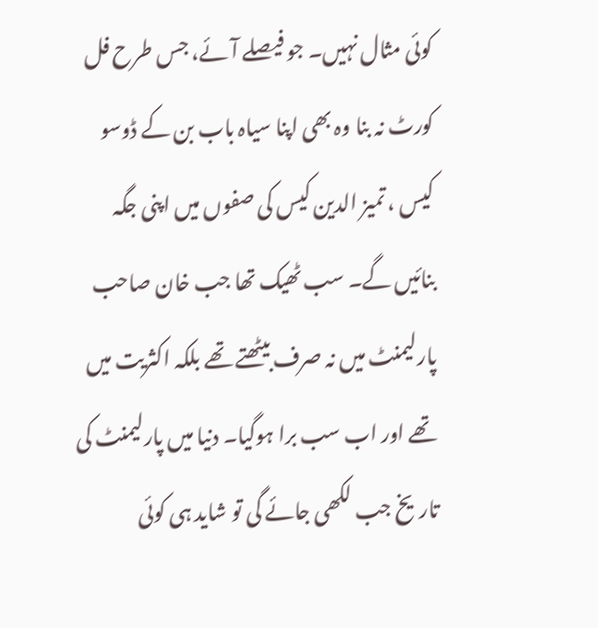کوئی مثال نہیں۔ جو فیصلے آئے، جس طرح فل کورٹ نہ بنا وہ بھی اپنا سیاہ باب بن کے ڈوسو کیس ، تمیز الدین کیس کی صفوں میں اپنی جگہ بنائیں گے۔ سب ٹھیک تھا جب خان صاحب پارلیمنٹ میں نہ صرف بیٹھتے تھے بلکہ اکثریت میں تھے اور اب سب برا ہوگیا۔ دنیا میں پارلیمنٹ کی تاریخ جب لکھی جائے گی تو شاید ہی کوئی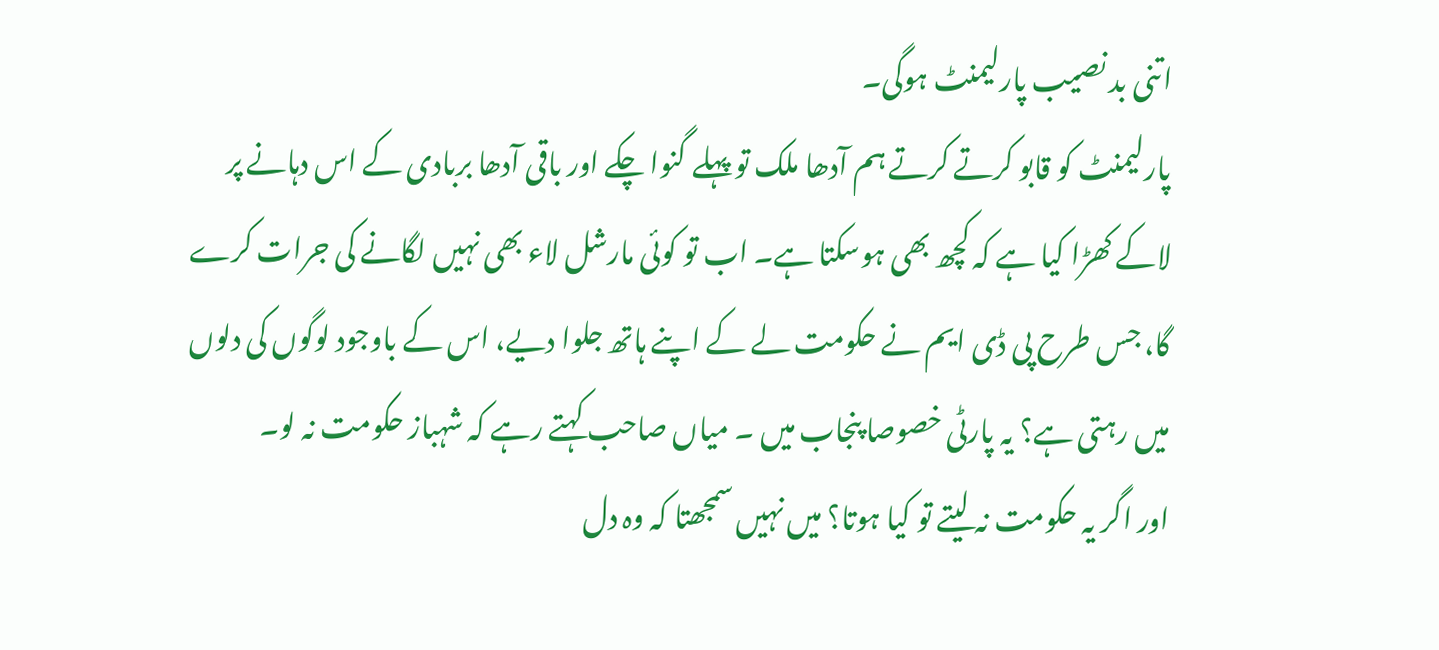اتنی بد نصیب پارلیمنٹ ہوگی۔
پارلیمنٹ کو قابو کرتے کرتے ہم آدھا ملک تو پہلے گنوا چکے اور باقی آدھا بربادی کے اس دہانے پر لاکے کھڑا کیا ہے کہ کچھ بھی ہوسکتا ہے۔ اب تو کوئی مارشل لاء بھی نہیں لگانے کی جرات کرے گا، جس طرح پی ڈی ایم نے حکومت لے کے اپنے ہاتھ جلوا دیے، اس کے باوجود لوگوں کی دلوں میں رہتی ہے؟ یہ پارٹی خصوصا پنجاب میں ۔ میاں صاحب کہتے رہے کہ شہباز حکومت نہ لو۔
اور اگر یہ حکومت نہ لیتے تو کیا ہوتا؟ میں نہیں سمجھتا کہ وہ دل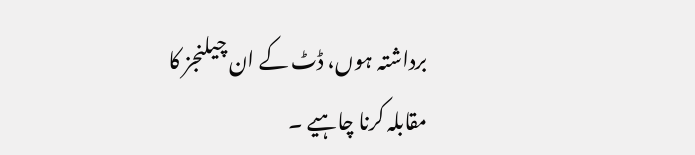برداشتہ ہوں، ڈٹ کے ان چیلنجز کا مقابلہ کرنا چاہیے ۔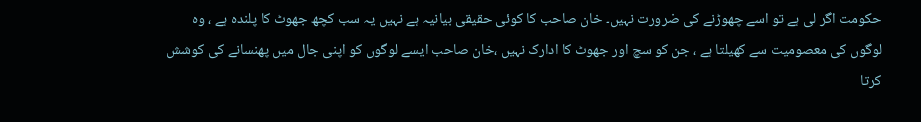حکومت اگر لی ہے تو اسے چھوڑنے کی ضرورت نہیں۔ خان صاحب کا کوئی حقیقی بیانیہ ہے نہیں یہ سب کچھ جھوٹ کا پلندہ ہے ، وہ لوگوں کی معصومیت سے کھیلتا ہے ، جن کو سچ اور جھوٹ کا ادارک نہیں ،خان صاحب ایسے لوگوں کو اپنی جال میں پھنسانے کی کوشش کرتا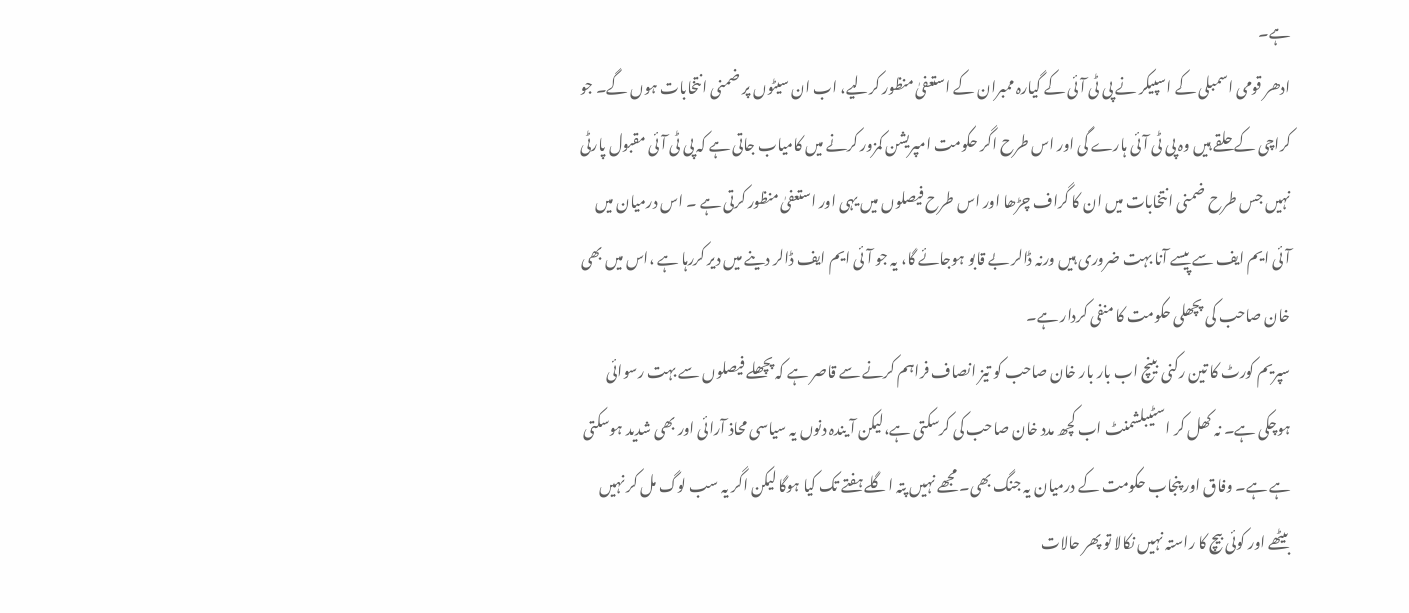ہے۔
ادھر قومی اسمبلی کے اسپیکر نے پی ٹی آئی کے گیارہ ممبران کے استعفیٰ منظور کرلیے، اب ان سیٹوں پر ضمنی انتخابات ہوں گے۔ جو کراچی کے حلقے ہیں وہ پی ٹی آئی ہارے گی اور اس طرح اگر حکومت امپریشن کمزور کرنے میں کامیاب جاتی ہے کہ پی ٹی آئی مقبول پارٹی نہیں جس طرح ضمنی انتخابات میں ان کا گراف چڑھا اور اس طرح فیصلوں میں یہی اور استعفیٰ منظور کرتی ہے ۔ اس درمیان میں آئی ایم ایف سے پیسے آنا بہت ضروری ہیں ورنہ ڈالر بے قابو ہوجائے گا، یہ جو آئی ایم ایف ڈالر دینے میں دیر کررہا ہے ،اس میں بھی خان صاحب کی پچھلی حکومت کا منفی کردار ہے۔
سپریم کورٹ کا تین رکنی بینچ اب بار بار خان صاحب کو تیز انصاف فراہم کرنے سے قاصر ہے کہ پچھلے فیصلوں سے بہت رسوائی ہوچکی ہے۔ نہ کھل کر اسٹیبلشمنٹ اب کچھ مدد خان صاحب کی کرسکتی ہے،لیکن آ یندہ دنوں یہ سیاسی محاذ آرائی اور بھی شدید ہوسکتی ہے ہے۔ وفاق اور پنجاب حکومت کے درمیان یہ جنگ بھی۔ مجھے نہیں پتہ اگلے ہفتے تک کیا ہوگا لیکن اگر یہ سب لوگ مل کر نہیں بیٹھے اور کوئی بیچ کا راستہ نہیں نکالا تو پھر حالات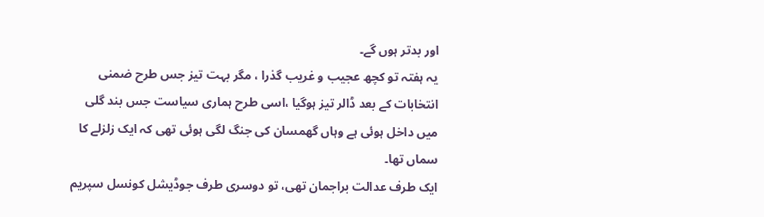اور بدتر ہوں گے۔
یہ ہفتہ تو کچھ عجیب و غریب گذرا ، مگر بہت تیز جس طرح ضمنی انتخابات کے بعد ڈالر تیز ہوگیا ،اسی طرح ہماری سیاست جس بند گلی میں داخل ہوئی ہے وہاں گھمسان کی جنگ لگی ہوئی تھی کہ ایک زلزلے کا سماں تھا۔
ایک طرف عدالت براجمان تھی، تو دوسری طرف جوڈیشل کونسل سپریم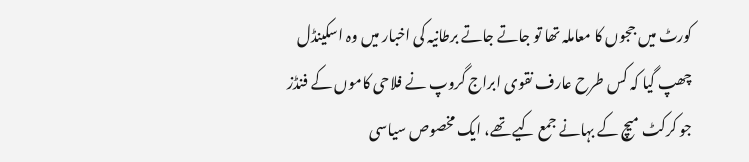کورٹ میں ججوں کا معاملہ تھا تو جاتے جاتے برطانیہ کی اخبار میں وہ اسکینڈل چھپ گیا کہ کس طرح عارف نقوی ابراج گروپ نے فلاحی کاموں کے فنڈز جو کرکٹ میچ کے بہانے جمع کیے تھے، ایک مخصوص سیاسی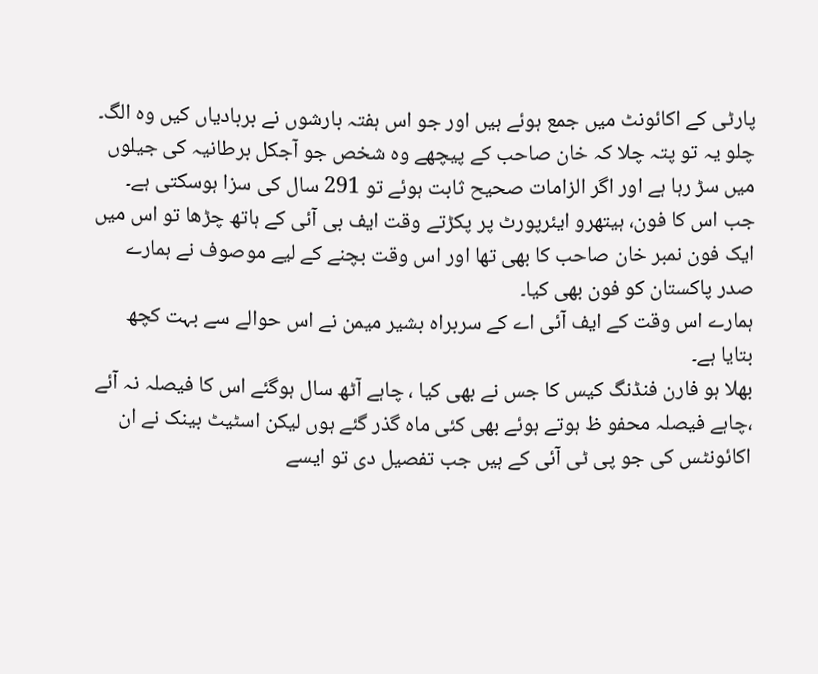پارٹی کے اکائونٹ میں جمع ہوئے ہیں اور جو اس ہفتہ بارشوں نے بربادیاں کیں وہ الگ۔
چلو یہ تو پتہ چلا کہ خان صاحب کے پیچھے وہ شخص جو آجکل برطانیہ کی جیلوں میں سڑ رہا ہے اور اگر الزامات صحیح ثابت ہوئے تو 291 سال کی سزا ہوسکتی ہے۔ جب اس کا فون، ہیتھرو ایئرپورٹ پر پکڑتے وقت ایف بی آئی کے ہاتھ چڑھا تو اس میں ایک فون نمبر خان صاحب کا بھی تھا اور اس وقت بچنے کے لیے موصوف نے ہمارے صدر پاکستان کو فون بھی کیا۔
ہمارے اس وقت کے ایف آئی اے کے سربراہ بشیر میمن نے اس حوالے سے بہت کچھ بتایا ہے۔
بھلا ہو فارن فنڈنگ کیس کا جس نے بھی کیا ، چاہے آٹھ سال ہوگئے اس کا فیصلہ نہ آئے ،چاہے فیصلہ محفو ظ ہوتے ہوئے بھی کئی ماہ گذر گئے ہوں لیکن اسٹیٹ بینک نے ان اکائونٹس کی جو پی ٹی آئی کے ہیں جب تفصیل دی تو ایسے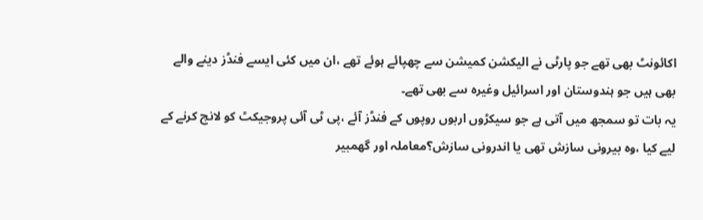اکائونٹ بھی تھے جو پارٹی نے الیکشن کمیشن سے چھپائے ہوئے تھے ،ان میں کئی ایسے فنڈز دینے والے بھی ہیں جو ہندوستان اور اسرائیل وغیرہ سے بھی تھے۔
یہ بات تو سمجھ میں آتی ہے جو سیکڑوں اربوں روپوں کے فنڈز آئے ،پی ٹی آئی پروجیکٹ کو لانچ کرنے کے لیے کیا ،وہ بیرونی سازش تھی یا اندرونی سازش؟معاملہ اور گھمبیر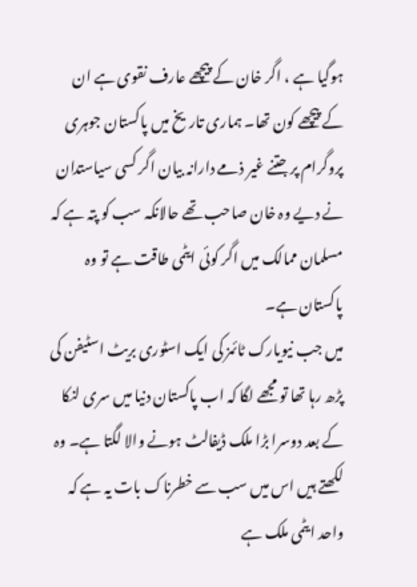ہوگیا ہے ، اگر خان کے پیچھے عارف نقوی ہے ان کے پیچھے کون تھا۔ ہماری تاریخ میں پاکستان جوہری پروگرام پر جتنے غیر ذمے دارانہ بیان اگر کسی سیاستدان نے دیے وہ خان صاحب تھے حالانکہ سب کو پتہ ہے کہ مسلمان ممالک میں اگر کوئی ایٹمی طاقت ہے تو وہ پاکستان ہے۔
میں جب نیویارک ٹائمز کی ایک اسٹوری بریٹ اسٹیفن کی پڑھ رہا تھا تو مجھے لگا کہ اب پاکستان دنیا میں سری لنکا کے بعد دوسرا بڑا ملک ڈیفالٹ ہونے والا لگتا ہے۔ وہ لکھتے ہیں اس میں سب سے خطرناک بات یہ ہے کہ واحد ایٹمی ملک ہے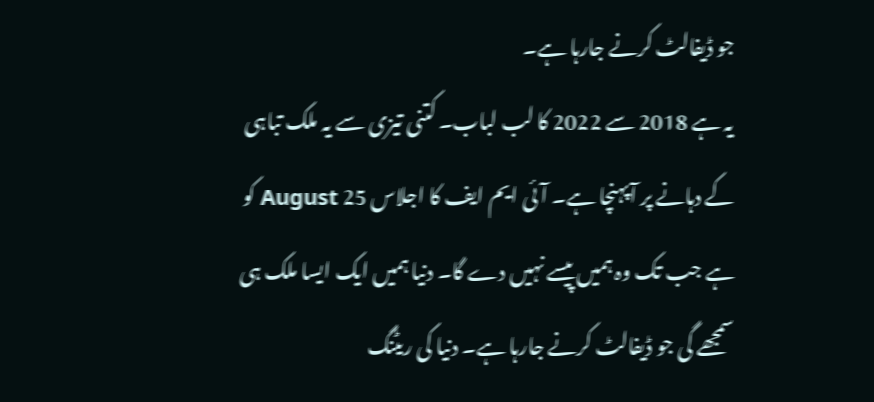جو ڈیفالٹ کرنے جارہا ہے۔
یہ ہے 2018 سے 2022 کا لب لباب۔ کتنی تیزی سے یہ ملک تباہی کے دہانے پر آپہنچا ہے۔ آئی ایم ایف کا اجلاس 25 August کو ہے جب تک وہ ہمیں پیسے نہیں دے گا۔ دنیا ہمیں ایک ایسا ملک ہی سمجھے گی جو ڈیفالٹ کرنے جارہا ہے۔ دنیا کی ریٹنگ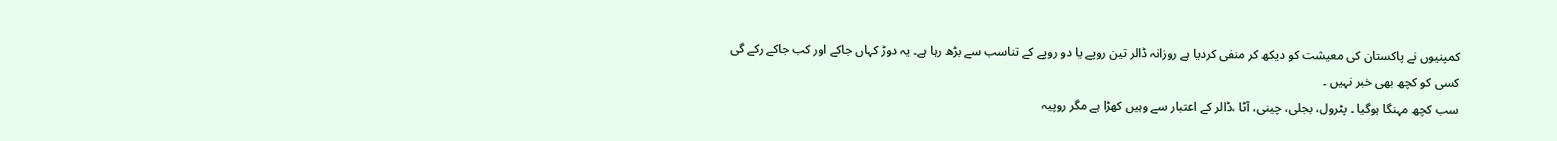کمپنیوں نے پاکستان کی معیشت کو دیکھ کر منفی کردیا ہے روزانہ ڈالر تین روپے یا دو روپے کے تناسب سے بڑھ رہا ہے۔ یہ دوڑ کہاں جاکے اور کب جاکے رکے گی کسی کو کچھ بھی خبر نہیں ۔
سب کچھ مہنگا ہوگیا ۔ پٹرول، بجلی، چینی، آٹا ،ڈالر کے اعتبار سے وہیں کھڑا ہے مگر روپیہ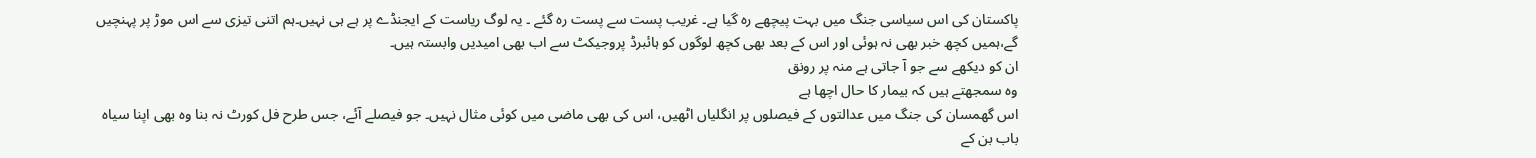پاکستان کی اس سیاسی جنگ میں بہت پیچھے رہ گیا ہے۔ غریب پست سے پست رہ گئے ۔ یہ لوگ ریاست کے ایجنڈے پر ہے ہی نہیں۔ہم اتنی تیزی سے اس موڑ پر پہنچیں گے،ہمیں کچھ خبر بھی نہ ہوئی اور اس کے بعد بھی کچھ لوگوں کو ہائبرڈ پروجیکٹ سے اب بھی امیدیں وابستہ ہیں۔
ان کو دیکھے سے جو آ جاتی ہے منہ پر رونق
وہ سمجھتے ہیں کہ بیمار کا حال اچھا ہے
اس گھمسان کی جنگ میں عدالتوں کے فیصلوں پر انگلیاں اٹھیں، اس کی بھی ماضی میں کوئی مثال نہیں۔ جو فیصلے آئے، جس طرح فل کورٹ نہ بنا وہ بھی اپنا سیاہ باب بن کے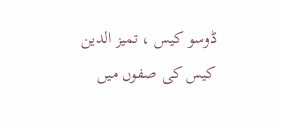ڈوسو کیس ، تمیز الدین کیس کی صفوں میں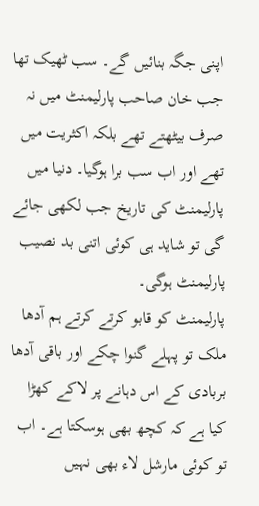اپنی جگہ بنائیں گے۔ سب ٹھیک تھا جب خان صاحب پارلیمنٹ میں نہ صرف بیٹھتے تھے بلکہ اکثریت میں تھے اور اب سب برا ہوگیا۔ دنیا میں پارلیمنٹ کی تاریخ جب لکھی جائے گی تو شاید ہی کوئی اتنی بد نصیب پارلیمنٹ ہوگی۔
پارلیمنٹ کو قابو کرتے کرتے ہم آدھا ملک تو پہلے گنوا چکے اور باقی آدھا بربادی کے اس دہانے پر لاکے کھڑا کیا ہے کہ کچھ بھی ہوسکتا ہے۔ اب تو کوئی مارشل لاء بھی نہیں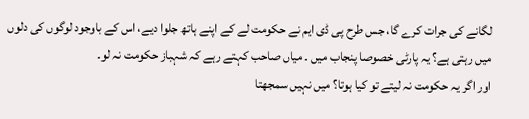لگانے کی جرات کرے گا، جس طرح پی ڈی ایم نے حکومت لے کے اپنے ہاتھ جلوا دیے، اس کے باوجود لوگوں کی دلوں میں رہتی ہے؟ یہ پارٹی خصوصا پنجاب میں ۔ میاں صاحب کہتے رہے کہ شہباز حکومت نہ لو۔
اور اگر یہ حکومت نہ لیتے تو کیا ہوتا؟ میں نہیں سمجھتا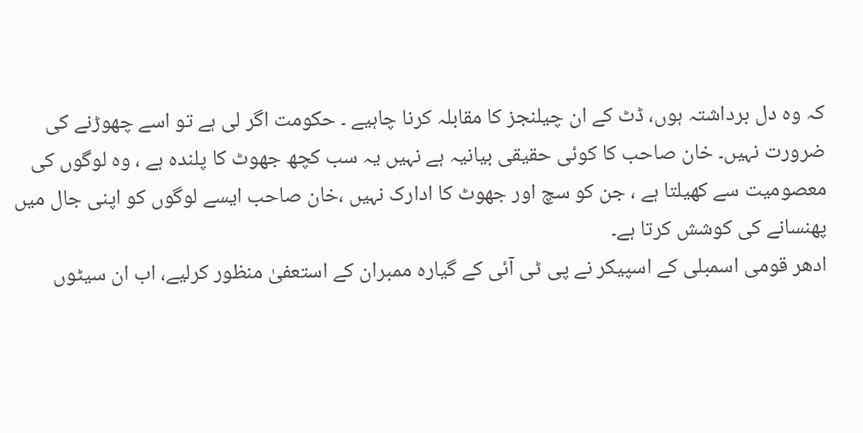کہ وہ دل برداشتہ ہوں، ڈٹ کے ان چیلنجز کا مقابلہ کرنا چاہیے ۔ حکومت اگر لی ہے تو اسے چھوڑنے کی ضرورت نہیں۔ خان صاحب کا کوئی حقیقی بیانیہ ہے نہیں یہ سب کچھ جھوٹ کا پلندہ ہے ، وہ لوگوں کی معصومیت سے کھیلتا ہے ، جن کو سچ اور جھوٹ کا ادارک نہیں ،خان صاحب ایسے لوگوں کو اپنی جال میں پھنسانے کی کوشش کرتا ہے۔
ادھر قومی اسمبلی کے اسپیکر نے پی ٹی آئی کے گیارہ ممبران کے استعفیٰ منظور کرلیے، اب ان سیٹوں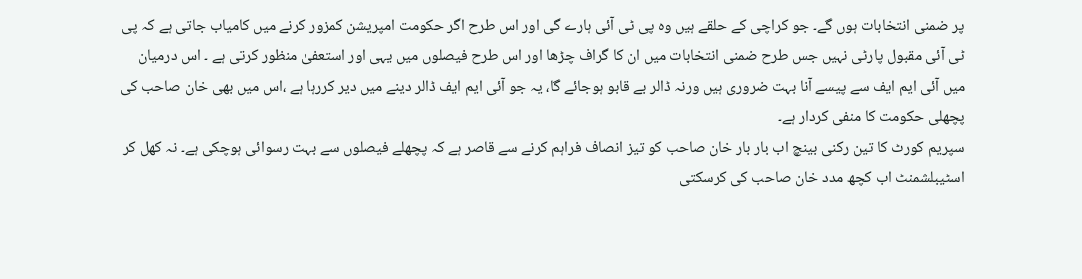پر ضمنی انتخابات ہوں گے۔ جو کراچی کے حلقے ہیں وہ پی ٹی آئی ہارے گی اور اس طرح اگر حکومت امپریشن کمزور کرنے میں کامیاب جاتی ہے کہ پی ٹی آئی مقبول پارٹی نہیں جس طرح ضمنی انتخابات میں ان کا گراف چڑھا اور اس طرح فیصلوں میں یہی اور استعفیٰ منظور کرتی ہے ۔ اس درمیان میں آئی ایم ایف سے پیسے آنا بہت ضروری ہیں ورنہ ڈالر بے قابو ہوجائے گا، یہ جو آئی ایم ایف ڈالر دینے میں دیر کررہا ہے ،اس میں بھی خان صاحب کی پچھلی حکومت کا منفی کردار ہے۔
سپریم کورٹ کا تین رکنی بینچ اب بار بار خان صاحب کو تیز انصاف فراہم کرنے سے قاصر ہے کہ پچھلے فیصلوں سے بہت رسوائی ہوچکی ہے۔ نہ کھل کر اسٹیبلشمنٹ اب کچھ مدد خان صاحب کی کرسکتی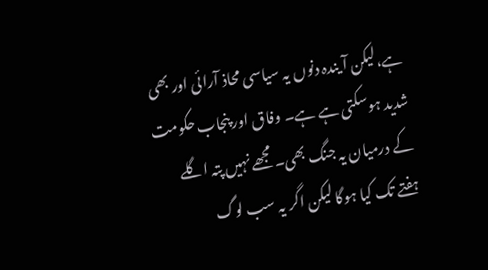ہے،لیکن آ یندہ دنوں یہ سیاسی محاذ آرائی اور بھی شدید ہوسکتی ہے ہے۔ وفاق اور پنجاب حکومت کے درمیان یہ جنگ بھی۔ مجھے نہیں پتہ اگلے ہفتے تک کیا ہوگا لیکن اگر یہ سب لوگ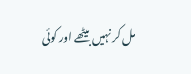مل کر نہیں بیٹھے اور کوئی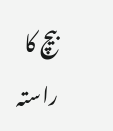بیچ کا راستہ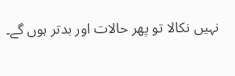نہیں نکالا تو پھر حالات اور بدتر ہوں گے۔